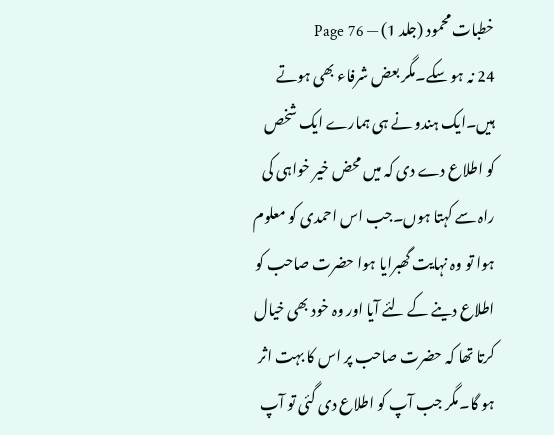خطبات محمود (جلد 1) — Page 76
24 نہ ہو سکے۔مگر بعض شرفاء بھی ہوتے ہیں۔ایک ہندو نے ہی ہمارے ایک شخص کو اطلاع دے دی کہ میں محض خیر خواہی کی راہ سے کہتا ہوں۔جب اس احمدی کو معلوم ہوا تو وہ نہایت گھبرایا ہوا حضرت صاحب کو اطلاع دینے کے لئے آیا اور وہ خود بھی خیال کرتا تھا کہ حضرت صاحب پر اس کا بہت اثر ہو گا۔مگر جب آپ کو اطلاع دی گئی تو آپ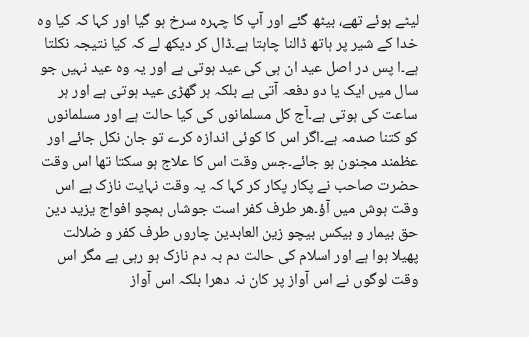لیٹے ہوئے تھے، بیٹھ گئے اور آپ کا چہرہ سرخ ہو گیا اور کہا کہ کیا وہ خدا کے شیر پر ہاتھ ڈالنا چاہتا ہے۔ڈال کر دیکھ لے کہ کیا نتیجہ نکلتا ہے۔ا پس در اصل عید ان ہی کی عید ہوتی ہے اور یہ وہ عید نہیں جو سال میں ایک یا دو دفعہ آتی ہے بلکہ ہر گھڑی عید ہوتی ہے اور ہر ساعت کی ہوتی ہے۔آج کل مسلمانوں کی کیا حالت ہے اور مسلمانوں کو کتنا صدمہ ہے۔اگر اس کا کوئی اندازہ کرے تو جان نکل جائے اور عظمند مجنون ہو جائے۔جس وقت اس کا علاج ہو سکتا تھا اس وقت حضرت صاحب نے پکار پکار کر کہا کہ یہ وقت نہایت نازک ہے اس وقت ہوش میں آؤ۔هر طرف کفر است جوشاں ہمچو افواج یزید دین حق بیمار و بیکس بیچو زین العابدین چاروں طرف کفر و ضلالت پھیلا ہوا ہے اور اسلام کی حالت دم بہ دم نازک ہو رہی ہے مگر اس وقت لوگوں نے اس آواز پر کان نہ دھرا بلکہ اس آواز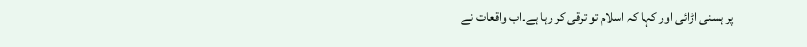پر ہسنی اڑائی اور کہا کہ اسلام تو ترقی کر رہا ہے۔اب واقعات نے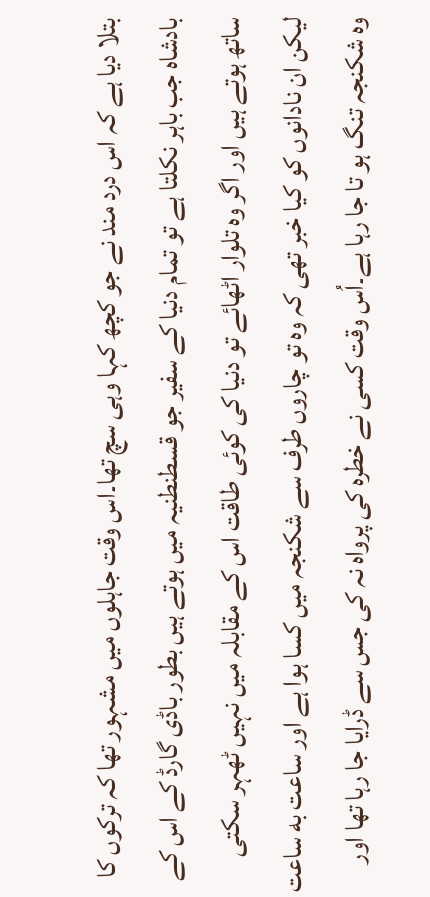بتلا دیا ہے کہ اس درد مند نے جو کچھ کہا وہی سچ تھا۔اس وقت جاہلوں میں مشہور تھا کہ ترکوں کا بادشاہ جب باہر نکلتا ہے تو تمام دنیا کے سفیر جو قسطنطنیہ میں ہوتے ہیں بطور باڈی گارڈ کے اس کے ساتھ ہوتے ہیں اور اگر وہ تلوار اٹھائے تو دنیا کی کوئی طاقت اس کے مقابلہ میں نہیں ٹھہر سکتی لیکن ان نادانوں کو کیا خبر تھی کہ وہ تو چاروں طرف سے شکنجہ میں کسا ہوا ہے اور ساعت به ساعت وہ شکنجہ تنگ ہو تا جا رہا ہے۔اُس وقت کسی نے خطرہ کی پرواہ نہ کی جس سے ڈرایا جا رہا تھا اور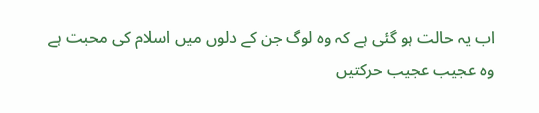اب یہ حالت ہو گئی ہے کہ وہ لوگ جن کے دلوں میں اسلام کی محبت ہے وہ عجیب عجیب حرکتیں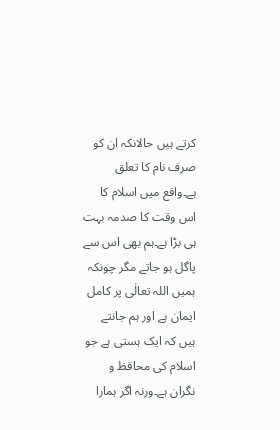کرتے ہیں حالانکہ ان کو صرف نام کا تعلق ہے۔واقع میں اسلام کا اس وقت کا صدمہ بہت ہی بڑا ہے۔ہم بھی اس سے پاگل ہو جاتے مگر چونکہ ہمیں اللہ تعالٰی پر کامل ایمان ہے اور ہم جانتے ہیں کہ ایک ہستی ہے جو اسلام کی محافظ و نگران ہے۔ورنہ اگر ہمارا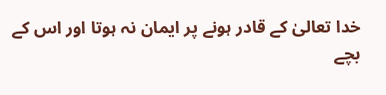خدا تعالیٰ کے قادر ہونے پر ایمان نہ ہوتا اور اس کے بچے